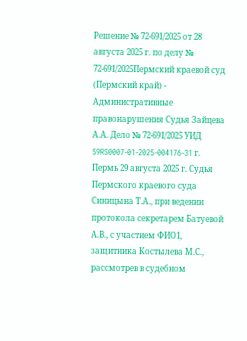Решение № 72-691/2025 от 28 августа 2025 г. по делу № 72-691/2025Пермский краевой суд (Пермский край) - Административные правонарушения Судья Зайцева А.А. Дело № 72-691/2025 УИД 59RS0007-01-2025-004176-31 г. Пермь 29 августа 2025 г. Судья Пермского краевого суда Синицына Т.А., при ведении протокола секретарем Батуевой А.В., с участием ФИО1, защитника Костылева М.С., рассмотрев в судебном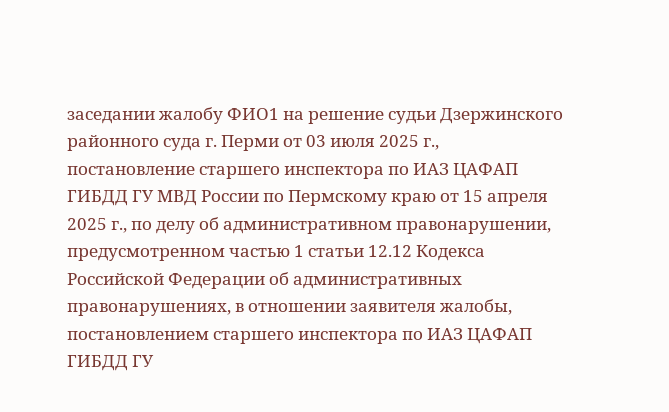заседании жалобу ФИО1 на решение судьи Дзержинского районного суда г. Перми от 03 июля 2025 г., постановление старшего инспектора по ИАЗ ЦАФАП ГИБДД ГУ МВД России по Пермскому краю от 15 апреля 2025 г., по делу об административном правонарушении, предусмотренном частью 1 статьи 12.12 Кодекса Российской Федерации об административных правонарушениях, в отношении заявителя жалобы, постановлением старшего инспектора по ИАЗ ЦАФАП ГИБДД ГУ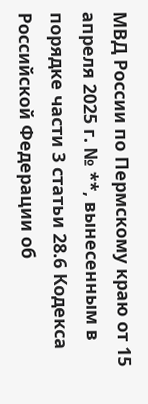МВД России по Пермскому краю от 15 апреля 2025 г. № **, вынесенным в порядке части 3 статьи 28.6 Кодекса Российской Федерации об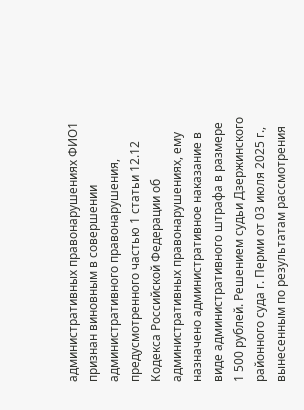административных правонарушениях ФИО1 признан виновным в совершении административного правонарушения, предусмотренного частью 1 статьи 12.12 Кодекса Российской Федерации об административных правонарушениях, ему назначено административное наказание в виде административного штрафа в размере 1 500 рублей. Решением судьи Дзержинского районного суда г. Перми от 03 июля 2025 г., вынесенным по результатам рассмотрения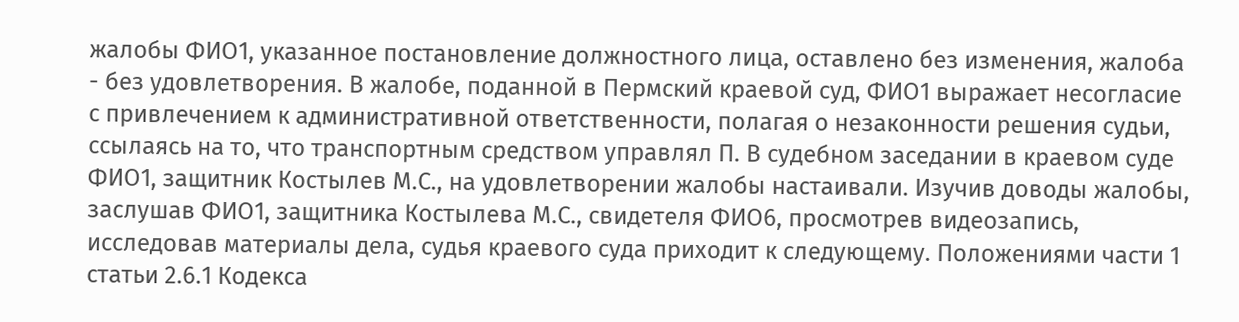жалобы ФИО1, указанное постановление должностного лица, оставлено без изменения, жалоба - без удовлетворения. В жалобе, поданной в Пермский краевой суд, ФИО1 выражает несогласие с привлечением к административной ответственности, полагая о незаконности решения судьи, ссылаясь на то, что транспортным средством управлял П. В судебном заседании в краевом суде ФИО1, защитник Костылев М.С., на удовлетворении жалобы настаивали. Изучив доводы жалобы, заслушав ФИО1, защитника Костылева М.С., свидетеля ФИО6, просмотрев видеозапись, исследовав материалы дела, судья краевого суда приходит к следующему. Положениями части 1 статьи 2.6.1 Кодекса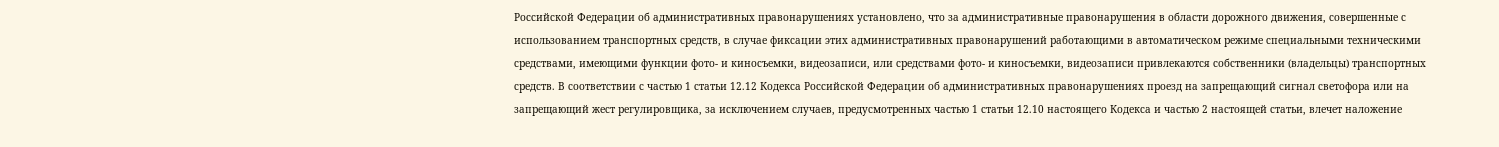Российской Федерации об административных правонарушениях установлено, что за административные правонарушения в области дорожного движения, совершенные с использованием транспортных средств, в случае фиксации этих административных правонарушений работающими в автоматическом режиме специальными техническими средствами, имеющими функции фото- и киносъемки, видеозаписи, или средствами фото- и киносъемки, видеозаписи привлекаются собственники (владельцы) транспортных средств. В соответствии с частью 1 статьи 12.12 Кодекса Российской Федерации об административных правонарушениях проезд на запрещающий сигнал светофора или на запрещающий жест регулировщика, за исключением случаев, предусмотренных частью 1 статьи 12.10 настоящего Кодекса и частью 2 настоящей статьи, влечет наложение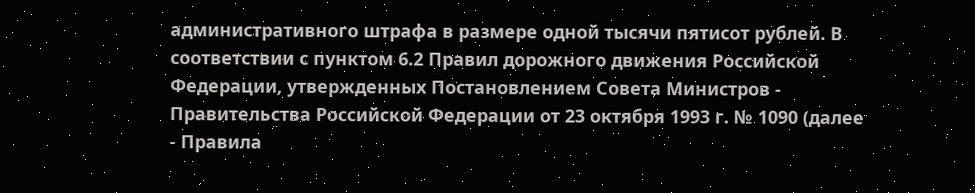административного штрафа в размере одной тысячи пятисот рублей. В соответствии с пунктом 6.2 Правил дорожного движения Российской Федерации, утвержденных Постановлением Совета Министров - Правительства Российской Федерации от 23 октября 1993 г. № 1090 (далее - Правила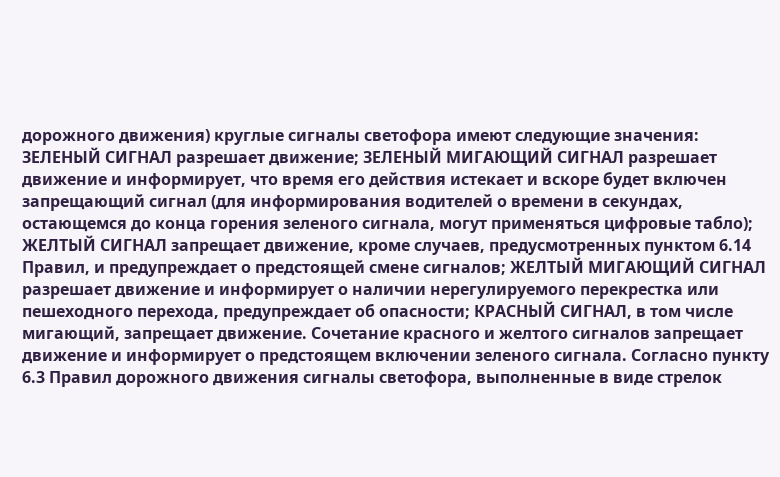дорожного движения) круглые сигналы светофора имеют следующие значения: ЗЕЛЕНЫЙ СИГНАЛ разрешает движение; ЗЕЛЕНЫЙ МИГАЮЩИЙ СИГНАЛ разрешает движение и информирует, что время его действия истекает и вскоре будет включен запрещающий сигнал (для информирования водителей о времени в секундах, остающемся до конца горения зеленого сигнала, могут применяться цифровые табло); ЖЕЛТЫЙ СИГНАЛ запрещает движение, кроме случаев, предусмотренных пунктом 6.14 Правил, и предупреждает о предстоящей смене сигналов; ЖЕЛТЫЙ МИГАЮЩИЙ СИГНАЛ разрешает движение и информирует о наличии нерегулируемого перекрестка или пешеходного перехода, предупреждает об опасности; КРАСНЫЙ СИГНАЛ, в том числе мигающий, запрещает движение. Сочетание красного и желтого сигналов запрещает движение и информирует о предстоящем включении зеленого сигнала. Согласно пункту 6.3 Правил дорожного движения сигналы светофора, выполненные в виде стрелок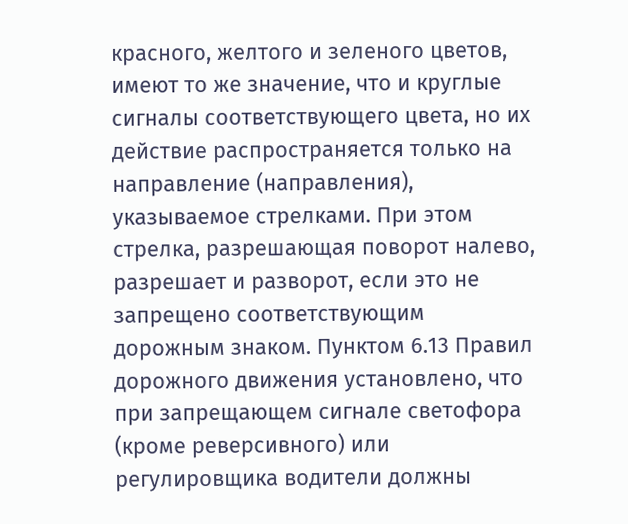красного, желтого и зеленого цветов, имеют то же значение, что и круглые сигналы соответствующего цвета, но их действие распространяется только на направление (направления), указываемое стрелками. При этом стрелка, разрешающая поворот налево, разрешает и разворот, если это не запрещено соответствующим дорожным знаком. Пунктом 6.13 Правил дорожного движения установлено, что при запрещающем сигнале светофора (кроме реверсивного) или регулировщика водители должны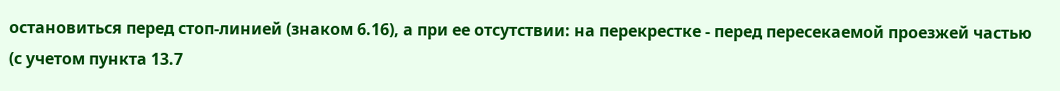остановиться перед стоп-линией (знаком 6.16), а при ее отсутствии: на перекрестке - перед пересекаемой проезжей частью (с учетом пункта 13.7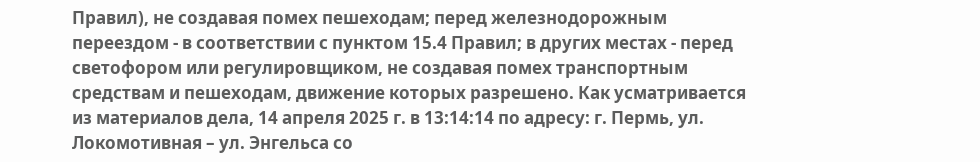Правил), не создавая помех пешеходам; перед железнодорожным переездом - в соответствии с пунктом 15.4 Правил; в других местах - перед светофором или регулировщиком, не создавая помех транспортным средствам и пешеходам, движение которых разрешено. Как усматривается из материалов дела, 14 апреля 2025 г. в 13:14:14 по адресу: г. Пермь, ул. Локомотивная – ул. Энгельса со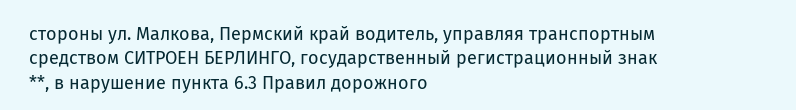стороны ул. Малкова, Пермский край водитель, управляя транспортным средством СИТРОЕН БЕРЛИНГО, государственный регистрационный знак **, в нарушение пункта 6.3 Правил дорожного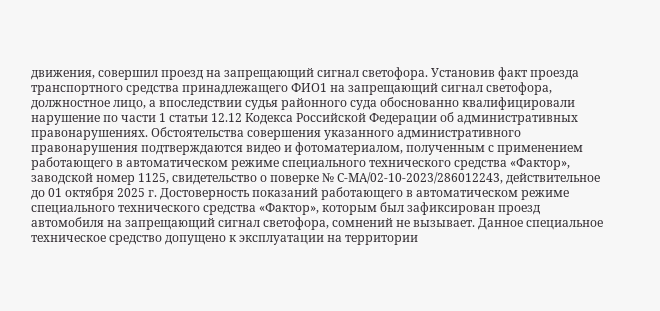движения, совершил проезд на запрещающий сигнал светофора. Установив факт проезда транспортного средства принадлежащего ФИО1 на запрещающий сигнал светофора, должностное лицо, а впоследствии судья районного суда обоснованно квалифицировали нарушение по части 1 статьи 12.12 Кодекса Российской Федерации об административных правонарушениях. Обстоятельства совершения указанного административного правонарушения подтверждаются видео и фотоматериалом, полученным с применением работающего в автоматическом режиме специального технического средства «Фактор», заводской номер 1125, свидетельство о поверке № С-МА/02-10-2023/286012243, действительное до 01 октября 2025 г. Достоверность показаний работающего в автоматическом режиме специального технического средства «Фактор», которым был зафиксирован проезд автомобиля на запрещающий сигнал светофора, сомнений не вызывает. Данное специальное техническое средство допущено к эксплуатации на территории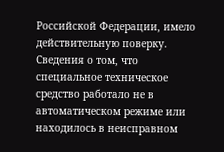Российской Федерации, имело действительную поверку. Сведения о том, что специальное техническое средство работало не в автоматическом режиме или находилось в неисправном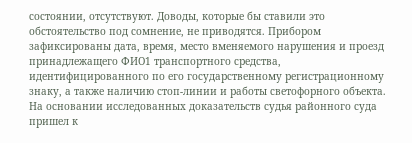состоянии, отсутствуют. Доводы, которые бы ставили это обстоятельство под сомнение, не приводятся. Прибором зафиксированы дата, время, место вменяемого нарушения и проезд принадлежащего ФИО1 транспортного средства, идентифицированного по его государственному регистрационному знаку, а также наличию стоп-линии и работы светофорного объекта. На основании исследованных доказательств судья районного суда пришел к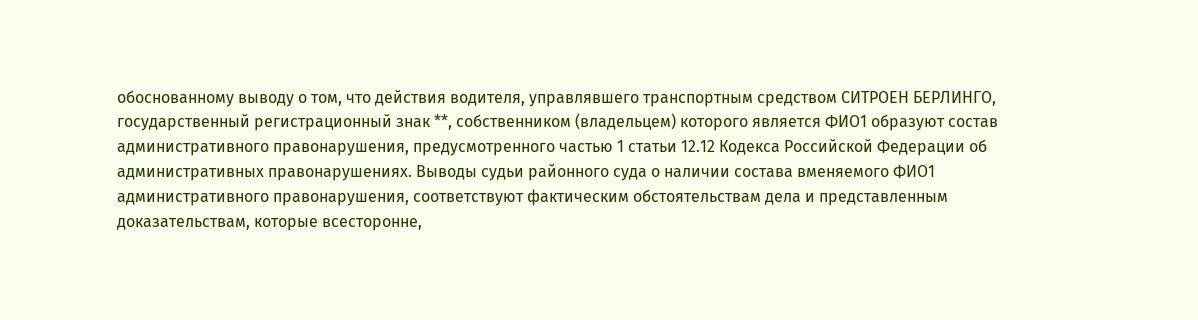обоснованному выводу о том, что действия водителя, управлявшего транспортным средством СИТРОЕН БЕРЛИНГО, государственный регистрационный знак **, собственником (владельцем) которого является ФИО1 образуют состав административного правонарушения, предусмотренного частью 1 статьи 12.12 Кодекса Российской Федерации об административных правонарушениях. Выводы судьи районного суда о наличии состава вменяемого ФИО1 административного правонарушения, соответствуют фактическим обстоятельствам дела и представленным доказательствам, которые всесторонне,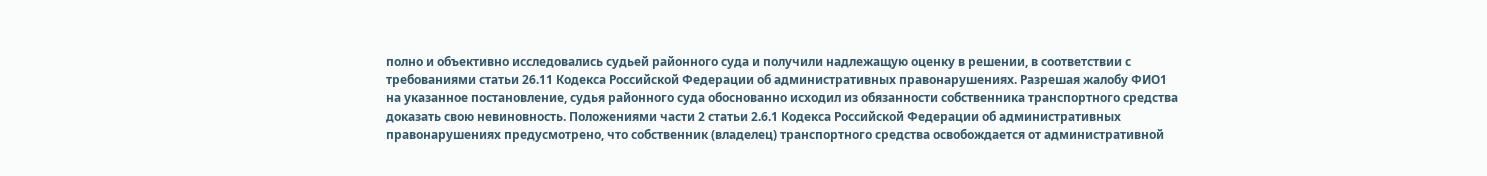полно и объективно исследовались судьей районного суда и получили надлежащую оценку в решении, в соответствии с требованиями статьи 26.11 Кодекса Российской Федерации об административных правонарушениях. Разрешая жалобу ФИО1 на указанное постановление, судья районного суда обоснованно исходил из обязанности собственника транспортного средства доказать свою невиновность. Положениями части 2 статьи 2.6.1 Кодекса Российской Федерации об административных правонарушениях предусмотрено, что собственник (владелец) транспортного средства освобождается от административной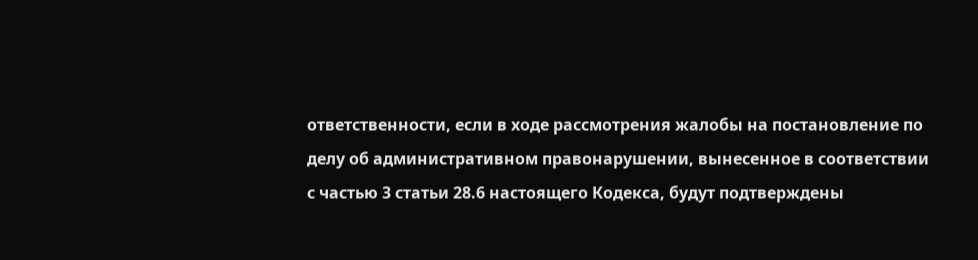ответственности, если в ходе рассмотрения жалобы на постановление по делу об административном правонарушении, вынесенное в соответствии с частью 3 статьи 28.6 настоящего Кодекса, будут подтверждены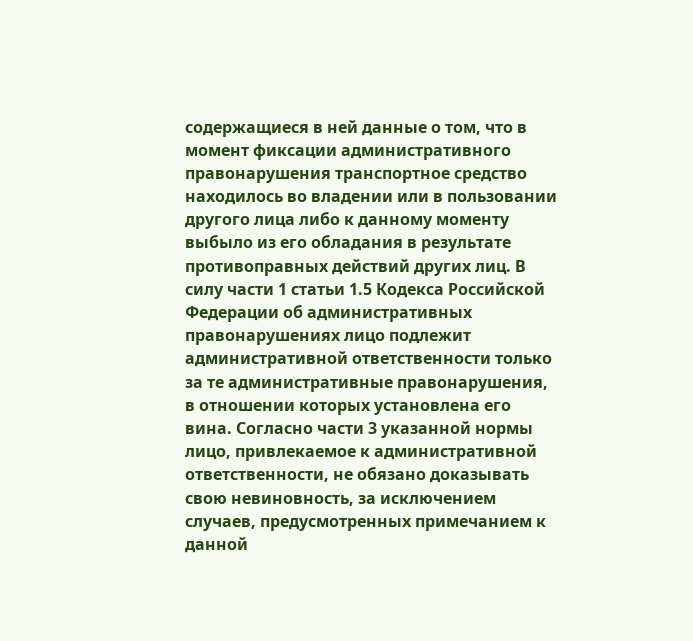содержащиеся в ней данные о том, что в момент фиксации административного правонарушения транспортное средство находилось во владении или в пользовании другого лица либо к данному моменту выбыло из его обладания в результате противоправных действий других лиц. В силу части 1 статьи 1.5 Кодекса Российской Федерации об административных правонарушениях лицо подлежит административной ответственности только за те административные правонарушения, в отношении которых установлена его вина. Согласно части 3 указанной нормы лицо, привлекаемое к административной ответственности, не обязано доказывать свою невиновность, за исключением случаев, предусмотренных примечанием к данной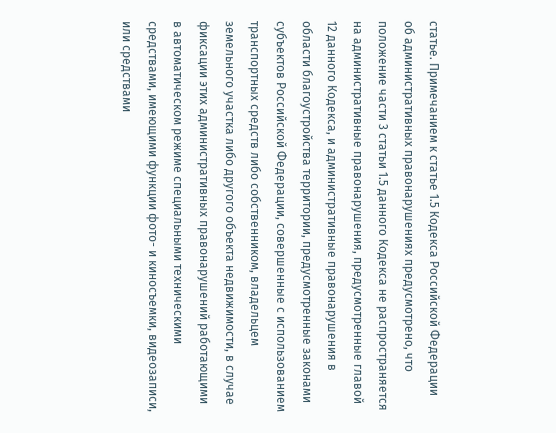статье. Примечанием к статье 1.5 Кодекса Российской Федерации об административных правонарушениях предусмотрено, что положение части 3 статьи 1.5 данного Кодекса не распространяется на административные правонарушения, предусмотренные главой 12 данного Кодекса, и административные правонарушения в области благоустройства территории, предусмотренные законами субъектов Российской Федерации, совершенные с использованием транспортных средств либо собственником, владельцем земельного участка либо другого объекта недвижимости, в случае фиксации этих административных правонарушений работающими в автоматическом режиме специальными техническими средствами, имеющими функции фото- и киносъемки, видеозаписи, или средствами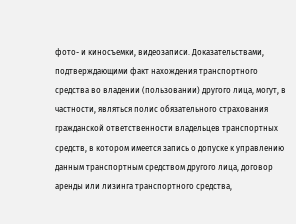фото- и киносъемки, видеозаписи. Доказательствами, подтверждающими факт нахождения транспортного средства во владении (пользовании) другого лица, могут, в частности, являться полис обязательного страхования гражданской ответственности владельцев транспортных средств, в котором имеется запись о допуске к управлению данным транспортным средством другого лица, договор аренды или лизинга транспортного средства,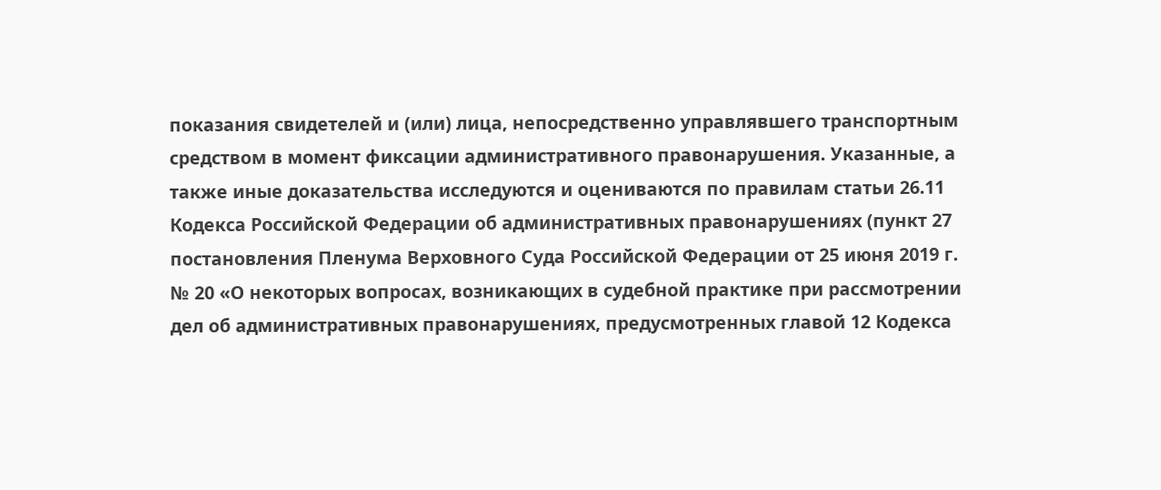показания свидетелей и (или) лица, непосредственно управлявшего транспортным средством в момент фиксации административного правонарушения. Указанные, а также иные доказательства исследуются и оцениваются по правилам статьи 26.11 Кодекса Российской Федерации об административных правонарушениях (пункт 27 постановления Пленума Верховного Суда Российской Федерации от 25 июня 2019 г. № 20 «О некоторых вопросах, возникающих в судебной практике при рассмотрении дел об административных правонарушениях, предусмотренных главой 12 Кодекса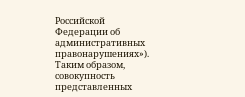Российской Федерации об административных правонарушениях»). Таким образом, совокупность представленных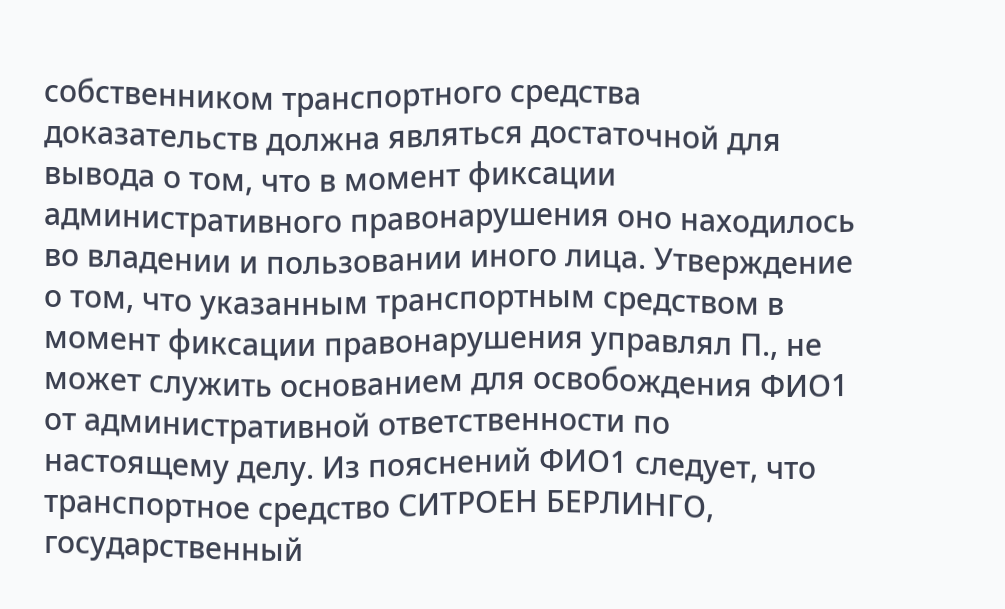собственником транспортного средства доказательств должна являться достаточной для вывода о том, что в момент фиксации административного правонарушения оно находилось во владении и пользовании иного лица. Утверждение о том, что указанным транспортным средством в момент фиксации правонарушения управлял П., не может служить основанием для освобождения ФИО1 от административной ответственности по настоящему делу. Из пояснений ФИО1 следует, что транспортное средство СИТРОЕН БЕРЛИНГО, государственный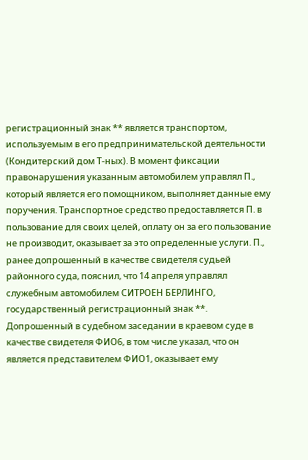регистрационный знак ** является транспортом, используемым в его предпринимательской деятельности (Кондитерский дом Т-ных). В момент фиксации правонарушения указанным автомобилем управлял П., который является его помощником, выполняет данные ему поручения. Транспортное средство предоставляется П. в пользование для своих целей, оплату он за его пользование не производит, оказывает за это определенные услуги. П., ранее допрошенный в качестве свидетеля судьей районного суда, пояснил, что 14 апреля управлял служебным автомобилем СИТРОЕН БЕРЛИНГО, государственный регистрационный знак **. Допрошенный в судебном заседании в краевом суде в качестве свидетеля ФИО6, в том числе указал, что он является представителем ФИО1, оказывает ему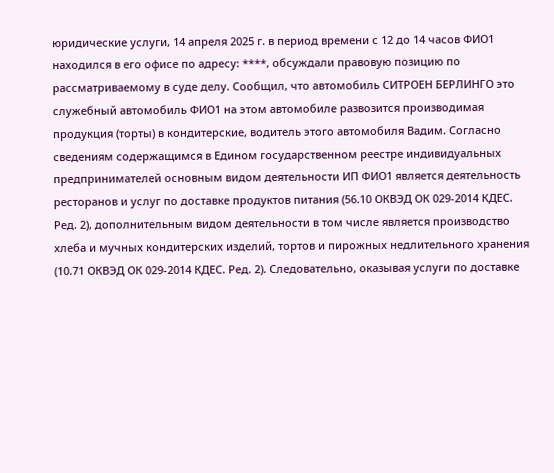юридические услуги, 14 апреля 2025 г. в период времени с 12 до 14 часов ФИО1 находился в его офисе по адресу: ****, обсуждали правовую позицию по рассматриваемому в суде делу. Сообщил, что автомобиль СИТРОЕН БЕРЛИНГО это служебный автомобиль ФИО1 на этом автомобиле развозится производимая продукция (торты) в кондитерские, водитель этого автомобиля Вадим. Согласно сведениям содержащимся в Едином государственном реестре индивидуальных предпринимателей основным видом деятельности ИП ФИО1 является деятельность ресторанов и услуг по доставке продуктов питания (56.10 ОКВЭД ОК 029-2014 КДЕС. Ред. 2), дополнительным видом деятельности в том числе является производство хлеба и мучных кондитерских изделий, тортов и пирожных недлительного хранения (10.71 ОКВЭД ОК 029-2014 КДЕС. Ред. 2). Следовательно, оказывая услуги по доставке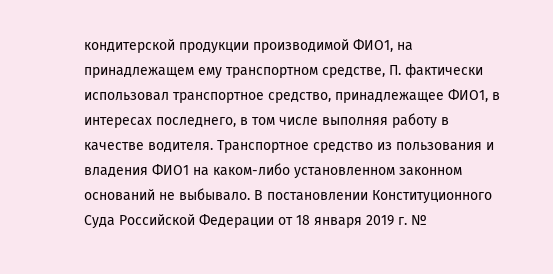кондитерской продукции производимой ФИО1, на принадлежащем ему транспортном средстве, П. фактически использовал транспортное средство, принадлежащее ФИО1, в интересах последнего, в том числе выполняя работу в качестве водителя. Транспортное средство из пользования и владения ФИО1 на каком-либо установленном законном оснований не выбывало. В постановлении Конституционного Суда Российской Федерации от 18 января 2019 г. №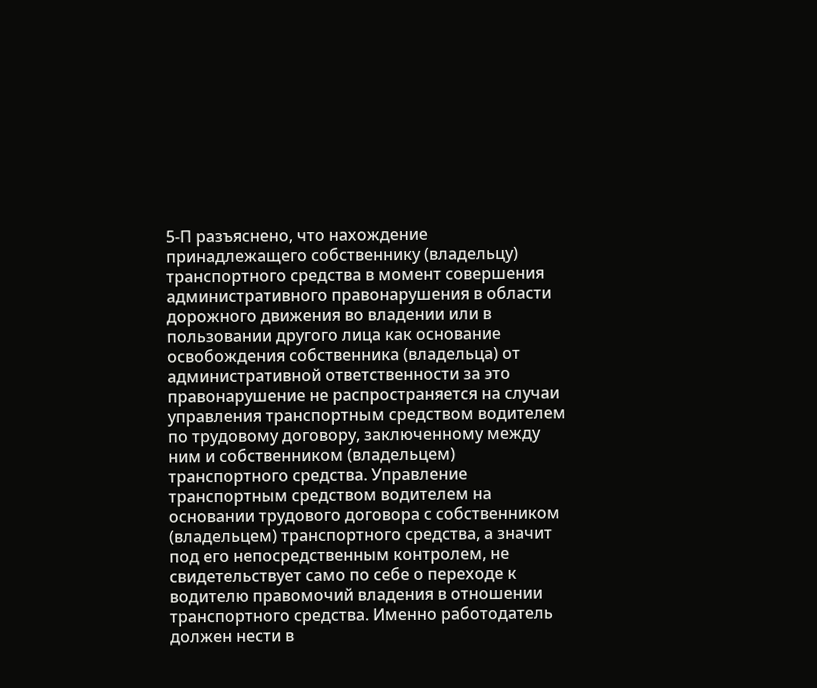5-П разъяснено, что нахождение принадлежащего собственнику (владельцу) транспортного средства в момент совершения административного правонарушения в области дорожного движения во владении или в пользовании другого лица как основание освобождения собственника (владельца) от административной ответственности за это правонарушение не распространяется на случаи управления транспортным средством водителем по трудовому договору, заключенному между ним и собственником (владельцем) транспортного средства. Управление транспортным средством водителем на основании трудового договора с собственником (владельцем) транспортного средства, а значит под его непосредственным контролем, не свидетельствует само по себе о переходе к водителю правомочий владения в отношении транспортного средства. Именно работодатель должен нести в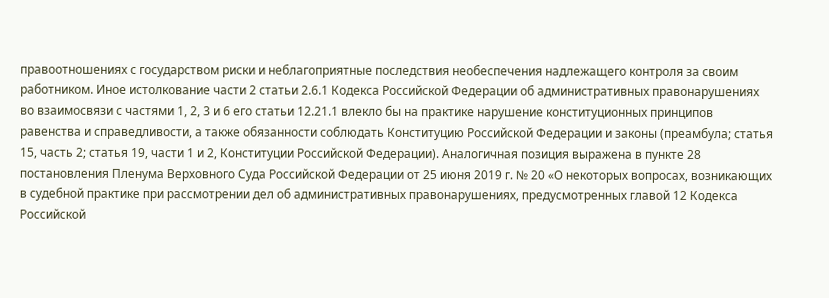правоотношениях с государством риски и неблагоприятные последствия необеспечения надлежащего контроля за своим работником. Иное истолкование части 2 статьи 2.6.1 Кодекса Российской Федерации об административных правонарушениях во взаимосвязи с частями 1, 2, 3 и 6 его статьи 12.21.1 влекло бы на практике нарушение конституционных принципов равенства и справедливости, а также обязанности соблюдать Конституцию Российской Федерации и законы (преамбула; статья 15, часть 2; статья 19, части 1 и 2, Конституции Российской Федерации). Аналогичная позиция выражена в пункте 28 постановления Пленума Верховного Суда Российской Федерации от 25 июня 2019 г. № 20 «О некоторых вопросах, возникающих в судебной практике при рассмотрении дел об административных правонарушениях, предусмотренных главой 12 Кодекса Российской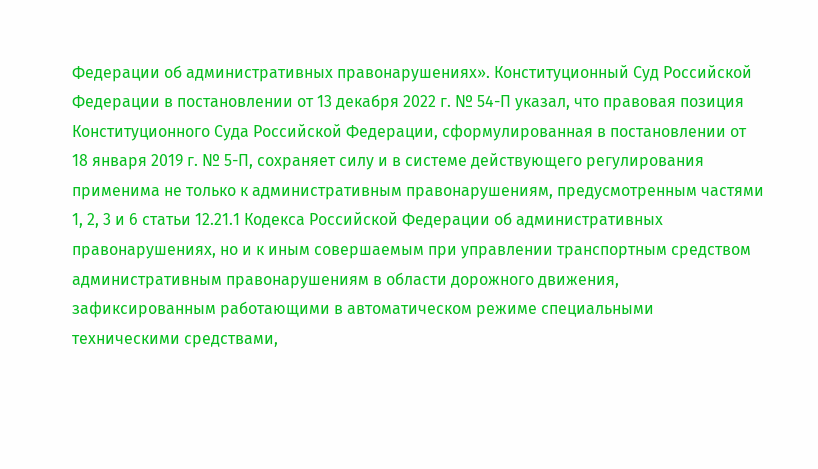Федерации об административных правонарушениях». Конституционный Суд Российской Федерации в постановлении от 13 декабря 2022 г. № 54-П указал, что правовая позиция Конституционного Суда Российской Федерации, сформулированная в постановлении от 18 января 2019 г. № 5-П, сохраняет силу и в системе действующего регулирования применима не только к административным правонарушениям, предусмотренным частями 1, 2, 3 и 6 статьи 12.21.1 Кодекса Российской Федерации об административных правонарушениях, но и к иным совершаемым при управлении транспортным средством административным правонарушениям в области дорожного движения, зафиксированным работающими в автоматическом режиме специальными техническими средствами,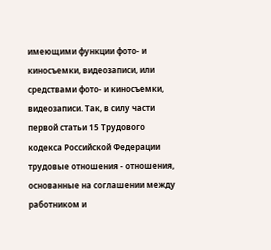имеющими функции фото- и киносъемки, видеозаписи, или средствами фото- и киносъемки, видеозаписи. Так, в силу части первой статьи 15 Трудового кодекса Российской Федерации трудовые отношения - отношения, основанные на соглашении между работником и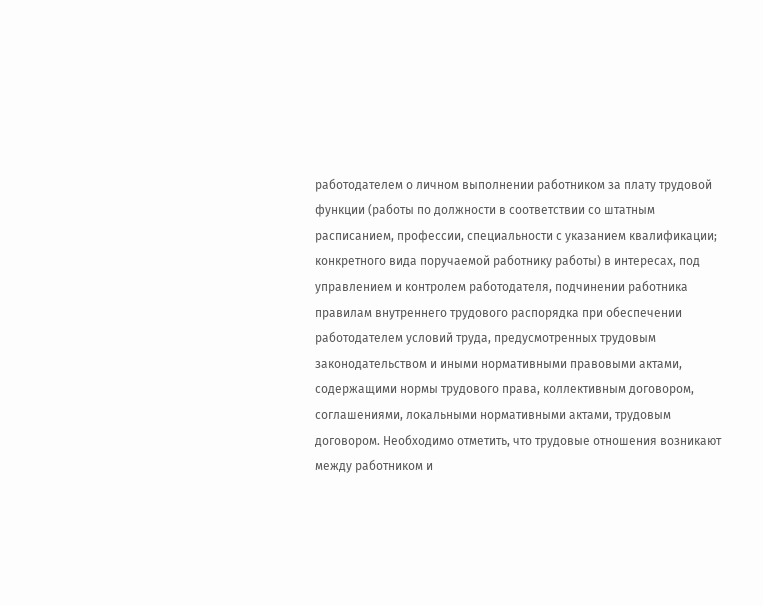работодателем о личном выполнении работником за плату трудовой функции (работы по должности в соответствии со штатным расписанием, профессии, специальности с указанием квалификации; конкретного вида поручаемой работнику работы) в интересах, под управлением и контролем работодателя, подчинении работника правилам внутреннего трудового распорядка при обеспечении работодателем условий труда, предусмотренных трудовым законодательством и иными нормативными правовыми актами, содержащими нормы трудового права, коллективным договором, соглашениями, локальными нормативными актами, трудовым договором. Необходимо отметить, что трудовые отношения возникают между работником и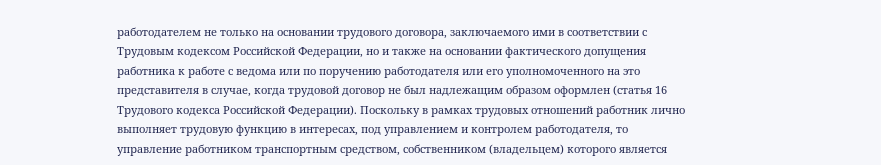работодателем не только на основании трудового договора, заключаемого ими в соответствии с Трудовым кодексом Российской Федерации, но и также на основании фактического допущения работника к работе с ведома или по поручению работодателя или его уполномоченного на это представителя в случае, когда трудовой договор не был надлежащим образом оформлен (статья 16 Трудового кодекса Российской Федерации). Поскольку в рамках трудовых отношений работник лично выполняет трудовую функцию в интересах, под управлением и контролем работодателя, то управление работником транспортным средством, собственником (владельцем) которого является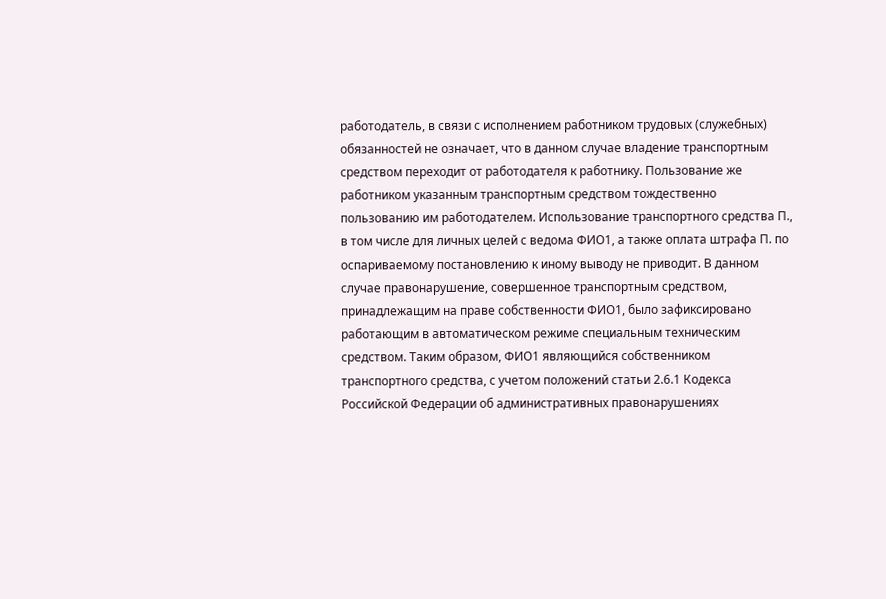работодатель, в связи с исполнением работником трудовых (служебных) обязанностей не означает, что в данном случае владение транспортным средством переходит от работодателя к работнику. Пользование же работником указанным транспортным средством тождественно пользованию им работодателем. Использование транспортного средства П., в том числе для личных целей с ведома ФИО1, а также оплата штрафа П. по оспариваемому постановлению к иному выводу не приводит. В данном случае правонарушение, совершенное транспортным средством, принадлежащим на праве собственности ФИО1, было зафиксировано работающим в автоматическом режиме специальным техническим средством. Таким образом, ФИО1 являющийся собственником транспортного средства, с учетом положений статьи 2.6.1 Кодекса Российской Федерации об административных правонарушениях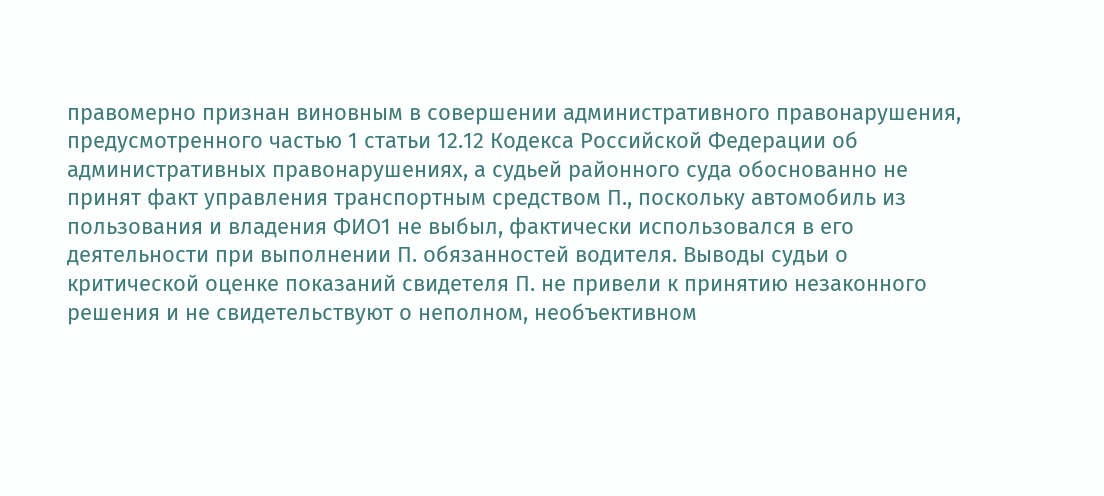правомерно признан виновным в совершении административного правонарушения, предусмотренного частью 1 статьи 12.12 Кодекса Российской Федерации об административных правонарушениях, а судьей районного суда обоснованно не принят факт управления транспортным средством П., поскольку автомобиль из пользования и владения ФИО1 не выбыл, фактически использовался в его деятельности при выполнении П. обязанностей водителя. Выводы судьи о критической оценке показаний свидетеля П. не привели к принятию незаконного решения и не свидетельствуют о неполном, необъективном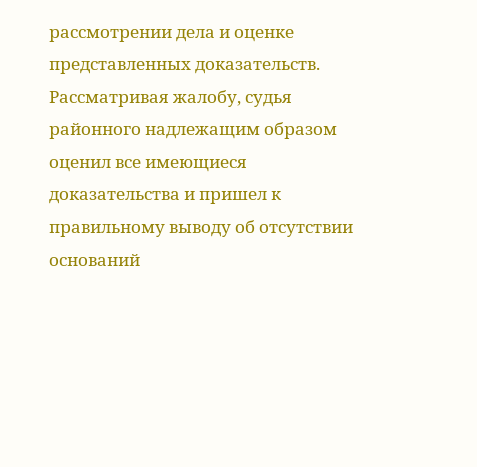рассмотрении дела и оценке представленных доказательств. Рассматривая жалобу, судья районного надлежащим образом оценил все имеющиеся доказательства и пришел к правильному выводу об отсутствии оснований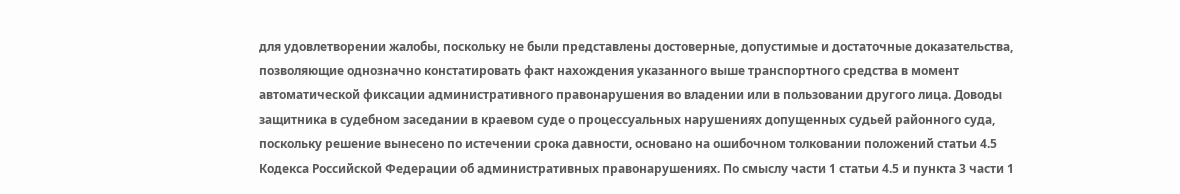для удовлетворении жалобы, поскольку не были представлены достоверные, допустимые и достаточные доказательства, позволяющие однозначно констатировать факт нахождения указанного выше транспортного средства в момент автоматической фиксации административного правонарушения во владении или в пользовании другого лица. Доводы защитника в судебном заседании в краевом суде о процессуальных нарушениях допущенных судьей районного суда, поскольку решение вынесено по истечении срока давности, основано на ошибочном толковании положений статьи 4.5 Кодекса Российской Федерации об административных правонарушениях. По смыслу части 1 статьи 4.5 и пункта 3 части 1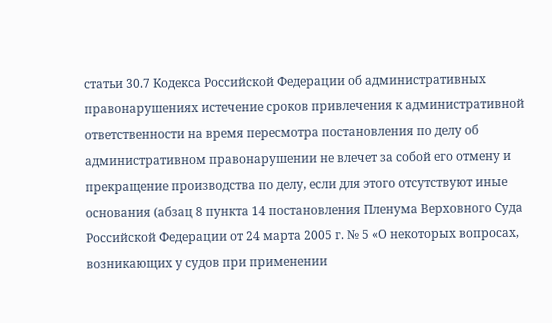статьи 30.7 Кодекса Российской Федерации об административных правонарушениях истечение сроков привлечения к административной ответственности на время пересмотра постановления по делу об административном правонарушении не влечет за собой его отмену и прекращение производства по делу, если для этого отсутствуют иные основания (абзац 8 пункта 14 постановления Пленума Верховного Суда Российской Федерации от 24 марта 2005 г. № 5 «О некоторых вопросах, возникающих у судов при применении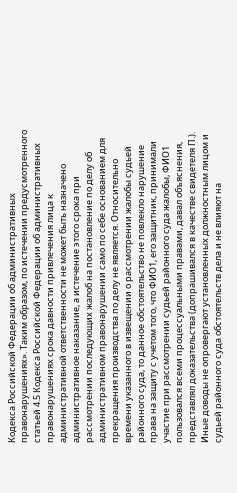Кодекса Российской Федерации об административных правонарушениях». Таким образом, по истечении предусмотренного статьей 4.5 Кодекса Российской Федерации об административных правонарушениях срока давности привлечения лица к административной ответственности не может быть назначено административное наказание, а истечение этого срока при рассмотрении последующих жалоб на постановление по делу об административном правонарушении само по себе основанием для прекращения производства по делу не является. Относительно времени указанного в извещении о рассмотрении жалобы судьей районного суда, то данное обстоятельство не повлекло нарушение права на защиту с учетом того, что ФИО1, его защитник, принимали участие при рассмотрении судьей районного суда жалобы, ФИО1 пользовался всеми процессуальными правами, давал объяснения, представлял доказательства (допрашивался в качестве свидетеля П.). Иные доводы не опровергают установленных должностным лицом и судьей районного суда обстоятельств дела и не влияют на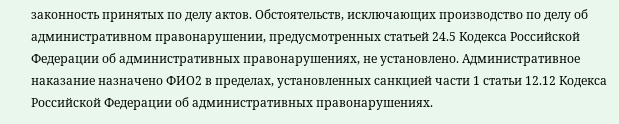законность принятых по делу актов. Обстоятельств, исключающих производство по делу об административном правонарушении, предусмотренных статьей 24.5 Кодекса Российской Федерации об административных правонарушениях, не установлено. Административное наказание назначено ФИО2 в пределах, установленных санкцией части 1 статьи 12.12 Кодекса Российской Федерации об административных правонарушениях.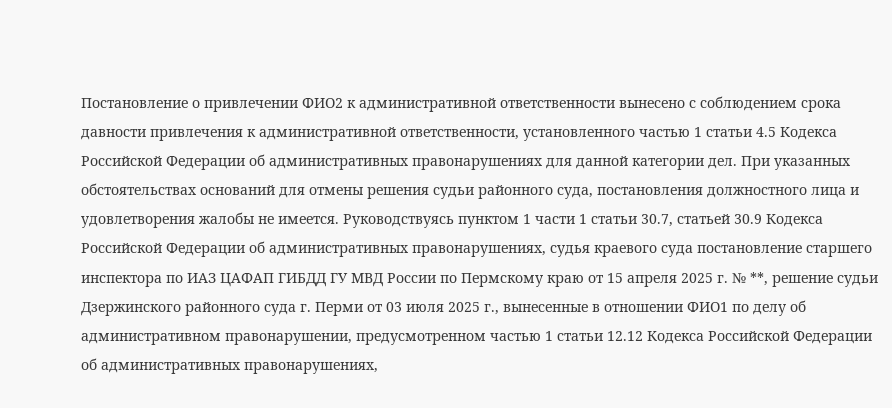Постановление о привлечении ФИО2 к административной ответственности вынесено с соблюдением срока давности привлечения к административной ответственности, установленного частью 1 статьи 4.5 Кодекса Российской Федерации об административных правонарушениях для данной категории дел. При указанных обстоятельствах оснований для отмены решения судьи районного суда, постановления должностного лица и удовлетворения жалобы не имеется. Руководствуясь пунктом 1 части 1 статьи 30.7, статьей 30.9 Кодекса Российской Федерации об административных правонарушениях, судья краевого суда постановление старшего инспектора по ИАЗ ЦАФАП ГИБДД ГУ МВД России по Пермскому краю от 15 апреля 2025 г. № **, решение судьи Дзержинского районного суда г. Перми от 03 июля 2025 г., вынесенные в отношении ФИО1 по делу об административном правонарушении, предусмотренном частью 1 статьи 12.12 Кодекса Российской Федерации об административных правонарушениях,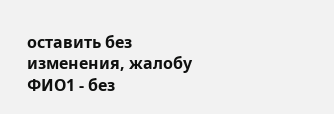оставить без изменения, жалобу ФИО1 - без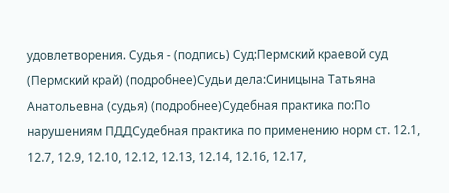удовлетворения. Судья - (подпись) Суд:Пермский краевой суд (Пермский край) (подробнее)Судьи дела:Синицына Татьяна Анатольевна (судья) (подробнее)Судебная практика по:По нарушениям ПДДСудебная практика по применению норм ст. 12.1, 12.7, 12.9, 12.10, 12.12, 12.13, 12.14, 12.16, 12.17,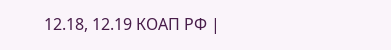12.18, 12.19 КОАП РФ |